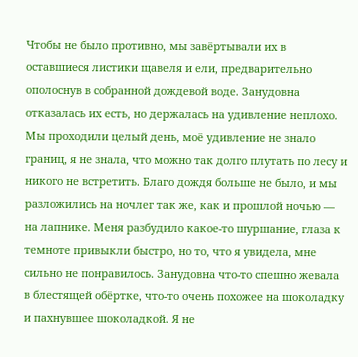Чтобы не было противно, мы завёртывали их в оставшиеся листики щавеля и ели, предварительно ополоснув в собранной дождевой воде. Занудовна отказалась их есть, но держалась на удивление неплохо. Мы проходили целый день, моё удивление не знало границ, я не знала, что можно так долго плутать по лесу и никого не встретить. Благо дождя больше не было, и мы разложились на ночлег так же, как и прошлой ночью — на лапнике. Меня разбудило какое-то шуршание, глаза к темноте привыкли быстро, но то, что я увидела, мне сильно не понравилось. Занудовна что-то спешно жевала в блестящей обёртке, что-то очень похожее на шоколадку и пахнувшее шоколадкой. Я не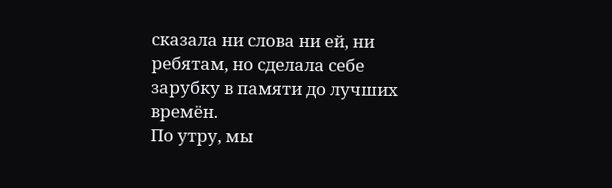сказала ни слова ни ей, ни ребятам, но сделала себе зарубку в памяти до лучших времён.
По утру, мы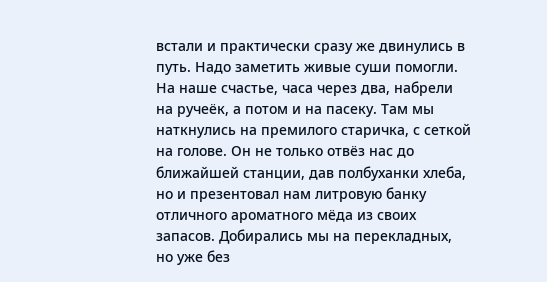встали и практически сразу же двинулись в путь. Надо заметить живые суши помогли. На наше счастье, часа через два, набрели на ручеёк, а потом и на пасеку. Там мы наткнулись на премилого старичка, с сеткой на голове. Он не только отвёз нас до ближайшей станции, дав полбуханки хлеба, но и презентовал нам литровую банку отличного ароматного мёда из своих запасов. Добирались мы на перекладных, но уже без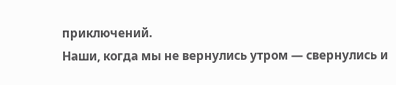приключений.
Наши, когда мы не вернулись утром — свернулись и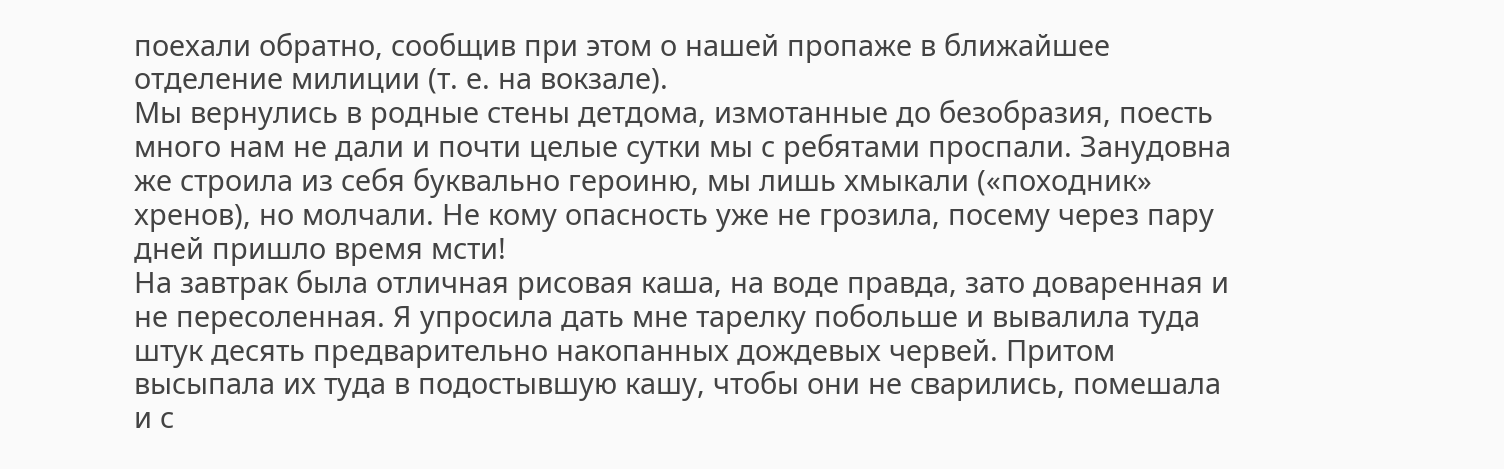поехали обратно, сообщив при этом о нашей пропаже в ближайшее отделение милиции (т. е. на вокзале).
Мы вернулись в родные стены детдома, измотанные до безобразия, поесть много нам не дали и почти целые сутки мы с ребятами проспали. Занудовна же строила из себя буквально героиню, мы лишь хмыкали («походник» хренов), но молчали. Не кому опасность уже не грозила, посему через пару дней пришло время мсти!
На завтрак была отличная рисовая каша, на воде правда, зато доваренная и не пересоленная. Я упросила дать мне тарелку побольше и вывалила туда штук десять предварительно накопанных дождевых червей. Притом высыпала их туда в подостывшую кашу, чтобы они не сварились, помешала и с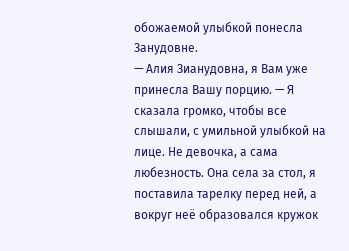обожаемой улыбкой понесла Занудовне.
— Алия Зианудовна, я Вам уже принесла Вашу порцию. — Я сказала громко, чтобы все слышали, с умильной улыбкой на лице. Не девочка, а сама любезность. Она села за стол, я поставила тарелку перед ней, а вокруг неё образовался кружок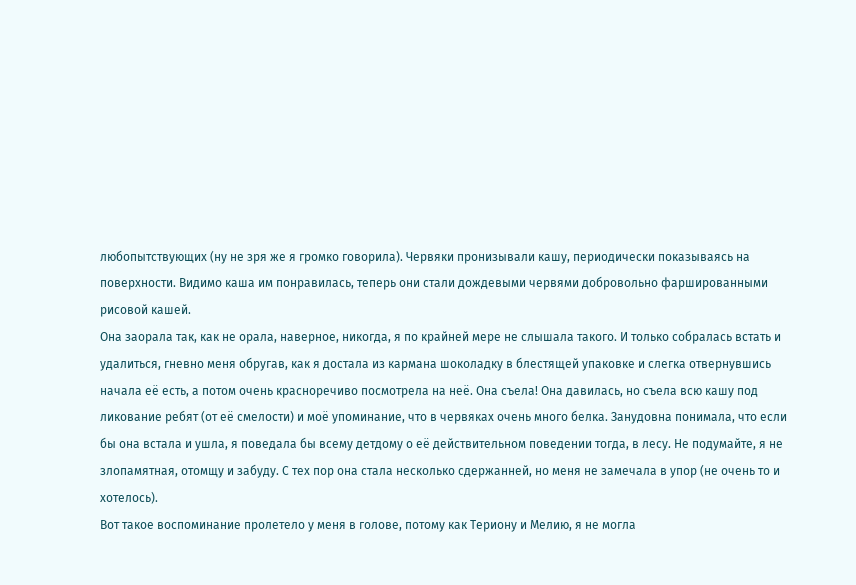любопытствующих (ну не зря же я громко говорила). Червяки пронизывали кашу, периодически показываясь на поверхности. Видимо каша им понравилась, теперь они стали дождевыми червями добровольно фаршированными рисовой кашей.
Она заорала так, как не орала, наверное, никогда, я по крайней мере не слышала такого. И только собралась встать и удалиться, гневно меня обругав, как я достала из кармана шоколадку в блестящей упаковке и слегка отвернувшись начала её есть, а потом очень красноречиво посмотрела на неё. Она съела! Она давилась, но съела всю кашу под ликование ребят (от её смелости) и моё упоминание, что в червяках очень много белка. Занудовна понимала, что если бы она встала и ушла, я поведала бы всему детдому о её действительном поведении тогда, в лесу. Не подумайте, я не злопамятная, отомщу и забуду. С тех пор она стала несколько сдержанней, но меня не замечала в упор (не очень то и хотелось).
Вот такое воспоминание пролетело у меня в голове, потому как Териону и Мелию, я не могла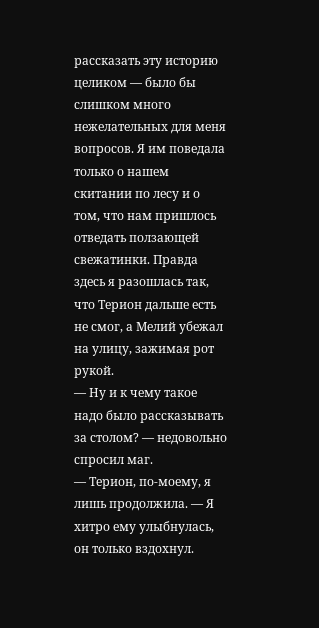рассказать эту историю целиком — было бы слишком много нежелательных для меня вопросов. Я им поведала только о нашем скитании по лесу и о том, что нам пришлось отведать ползающей свежатинки. Правда здесь я разошлась так, что Терион дальше есть не смог, а Мелий убежал на улицу, зажимая рот рукой.
— Ну и к чему такое надо было рассказывать за столом? — недовольно спросил маг.
— Терион, по-моему, я лишь продолжила. — Я хитро ему улыбнулась, он только вздохнул.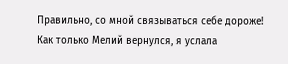Правильно, со мной связываться себе дороже!
Как только Мелий вернулся, я услала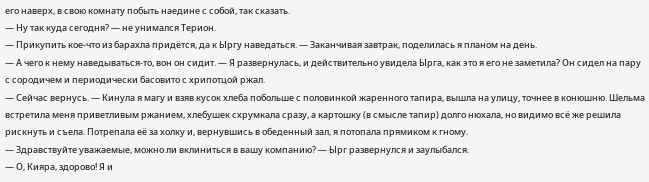его наверх, в свою комнату побыть наедине с собой, так сказать.
— Ну так куда сегодня? — не унимался Терион.
— Прикупить кое-что из барахла придётся, да к Ыргу наведаться. — Заканчивая завтрак, поделилась я планом на день.
— А чего к нему наведываться-то, вон он сидит. — Я развернулась, и действительно увидела Ырга, как это я его не заметила? Он сидел на пару с сородичем и периодически басовито с хрипотцой ржал.
— Сейчас вернусь. — Кинула я магу и взяв кусок хлеба побольше с половинкой жаренного тапира, вышла на улицу, точнее в конюшню. Шельма встретила меня приветливым ржанием, хлебушек схрумкала сразу, а картошку (в смысле тапир) долго нюхала, но видимо всё же решила рискнуть и съела. Потрепала её за холку и, вернувшись в обеденный зал, я потопала прямиком к гному.
— Здравствуйте уважаемые, можно ли вклиниться в вашу компанию? — Ырг развернулся и заулыбался.
— О, Кияра, здорово! Я и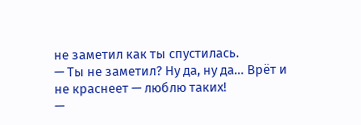не заметил как ты спустилась.
— Ты не заметил? Ну да, ну да… Врёт и не краснеет — люблю таких!
—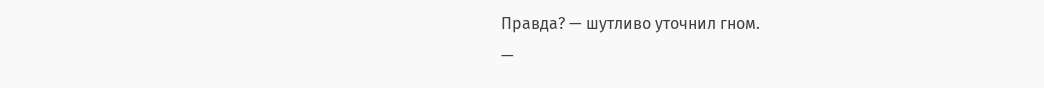Правда? — шутливо уточнил гном.
—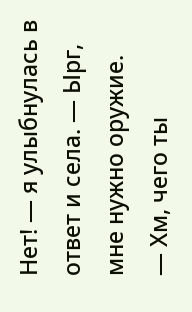Нет! — я улыбнулась в ответ и села. — Ырг, мне нужно оружие.
— Хм, чего ты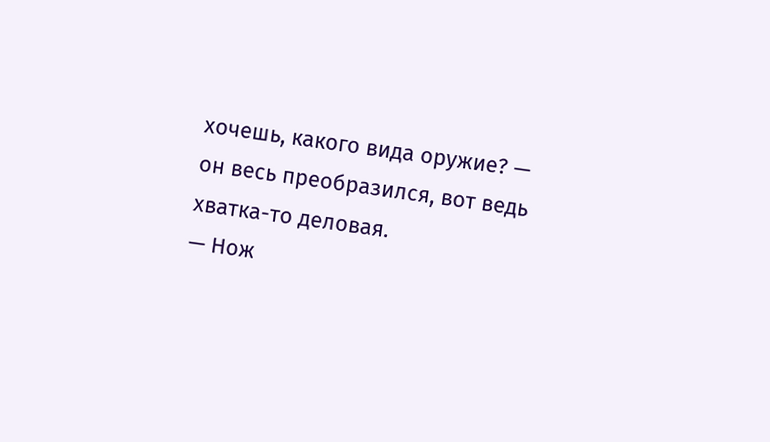хочешь, какого вида оружие? — он весь преобразился, вот ведь хватка-то деловая.
— Нож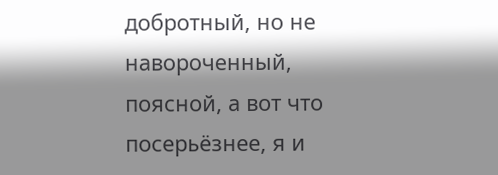добротный, но не навороченный, поясной, а вот что посерьёзнее, я и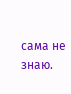сама не знаю.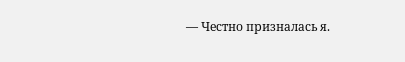— Честно призналась я.